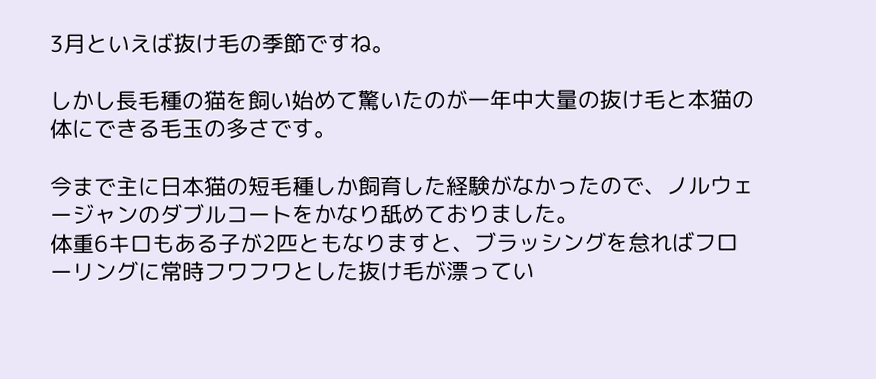3月といえば抜け毛の季節ですね。

しかし長毛種の猫を飼い始めて驚いたのが一年中大量の抜け毛と本猫の体にできる毛玉の多さです。

今まで主に日本猫の短毛種しか飼育した経験がなかったので、ノルウェージャンのダブルコートをかなり舐めておりました。
体重6キロもある子が2匹ともなりますと、ブラッシングを怠ればフローリングに常時フワフワとした抜け毛が漂ってい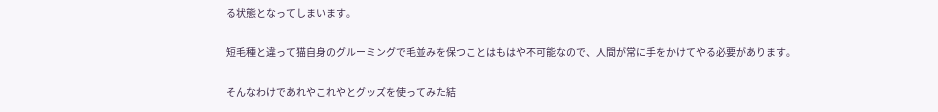る状態となってしまいます。

短毛種と違って猫自身のグルーミングで毛並みを保つことはもはや不可能なので、人間が常に手をかけてやる必要があります。

そんなわけであれやこれやとグッズを使ってみた結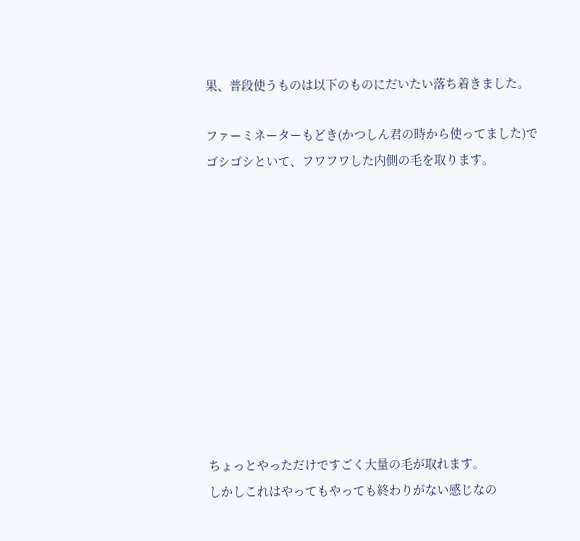果、普段使うものは以下のものにだいたい落ち着きました。

ファーミネーターもどき(かつしん君の時から使ってました)でゴシゴシといて、フワフワした内側の毛を取ります。











ちょっとやっただけですごく大量の毛が取れます。
しかしこれはやってもやっても終わりがない感じなの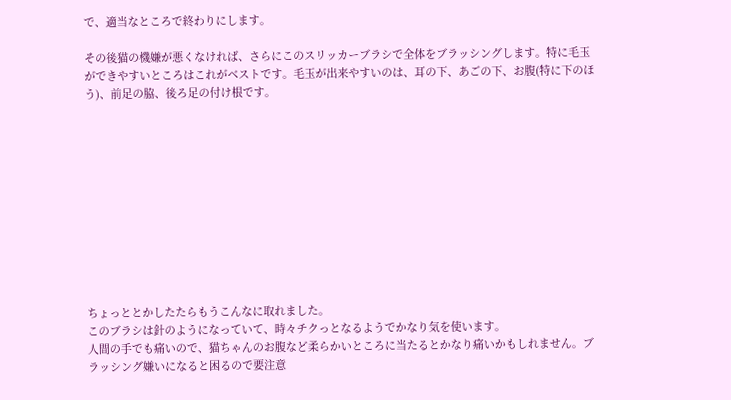で、適当なところで終わりにします。

その後猫の機嫌が悪くなければ、さらにこのスリッカーブラシで全体をブラッシングします。特に毛玉ができやすいところはこれがベストです。毛玉が出来やすいのは、耳の下、あごの下、お腹(特に下のほう)、前足の脇、後ろ足の付け根です。











ちょっととかしたたらもうこんなに取れました。
このブラシは針のようになっていて、時々チクっとなるようでかなり気を使います。
人間の手でも痛いので、猫ちゃんのお腹など柔らかいところに当たるとかなり痛いかもしれません。ブラッシング嫌いになると困るので要注意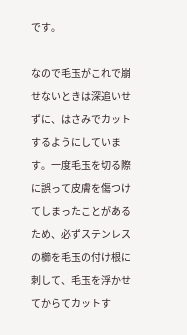です。

なので毛玉がこれで崩せないときは深追いせずに、はさみでカットするようにしています。一度毛玉を切る際に誤って皮膚を傷つけてしまったことがあるため、必ずステンレスの櫛を毛玉の付け根に刺して、毛玉を浮かせてからてカットす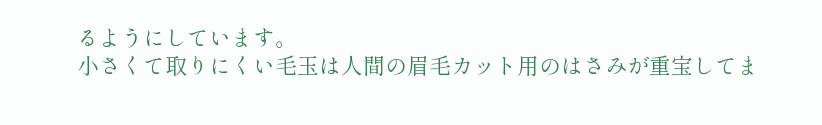るようにしています。
小さくて取りにくい毛玉は人間の眉毛カット用のはさみが重宝してま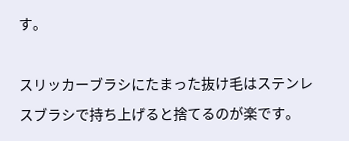す。

スリッカーブラシにたまった抜け毛はステンレスブラシで持ち上げると捨てるのが楽です。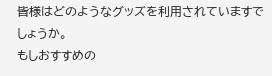皆様はどのようなグッズを利用されていますでしょうか。
もしおすすめの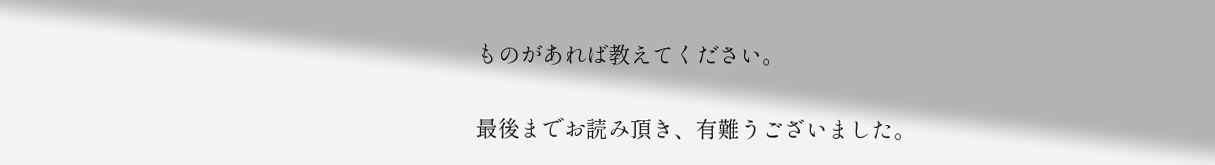ものがあれば教えてください。

最後までお読み頂き、有難うございました。